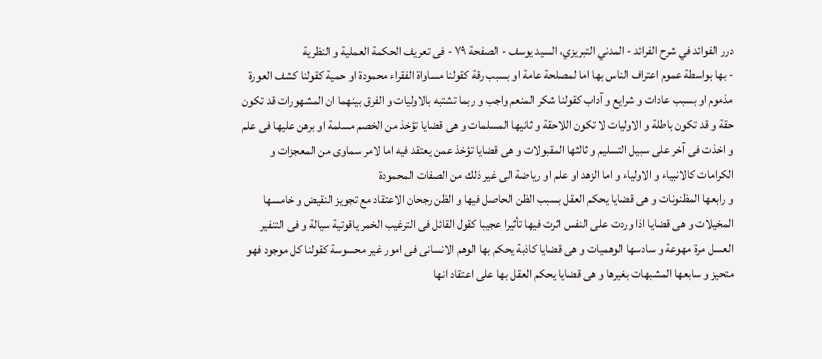درر الفوائد في شرح الفرائد - المدني التبريزي، السيد يوسف - الصفحة ٧٩ - فى تعريف الحكمة العملية و النظرية
- بها بواسطة عموم اعتراف الناس بها اما لمصلحة عامة او بسبب رقة كقولنا مساواة الفقراء محمودة او حمية كقولنا كشف العورة مذموم او بسبب عادات و شرايع و آداب كقولنا شكر المنعم واجب و ربما تشتبه بالاوليات و الفرق بينهما ان المشهورات قد تكون حقة و قد تكون باطلة و الاوليات لا تكون اللاحقة و ثانيها المسلمات و هى قضايا تؤخذ من الخصم مسلمة او برهن عليها فى علم و اخذت فى آخر على سبيل التسليم و ثالثها المقبولات و هى قضايا تؤخذ عمن يعتقد فيه اما لامر سماوى من المعجزات و الكرامات كالانبياء و الاولياء و اما الزهد او علم او رياضة الى غير ذلك من الصفات المحمودة
و رابعها المظنونات و هى قضايا يحكم العقل بسبب الظن الحاصل فيها و الظن رجحان الاعتقاد مع تجويز النقيض و خامسها المخيلات و هى قضايا اذا وردت على النفس اثرت فيها تأثيرا عجيبا كقول القائل فى الترغيب الخمر ياقوتية سيالة و فى التنفير العسل مرة مهوعة و سادسها الوهميات و هى قضايا كاذبة يحكم بها الوهم الانسانى فى امور غير محسوسة كقولنا كل موجود فهو متحيز و سابعها المشبهات بغيرها و هى قضايا يحكم العقل بها على اعتقاد انها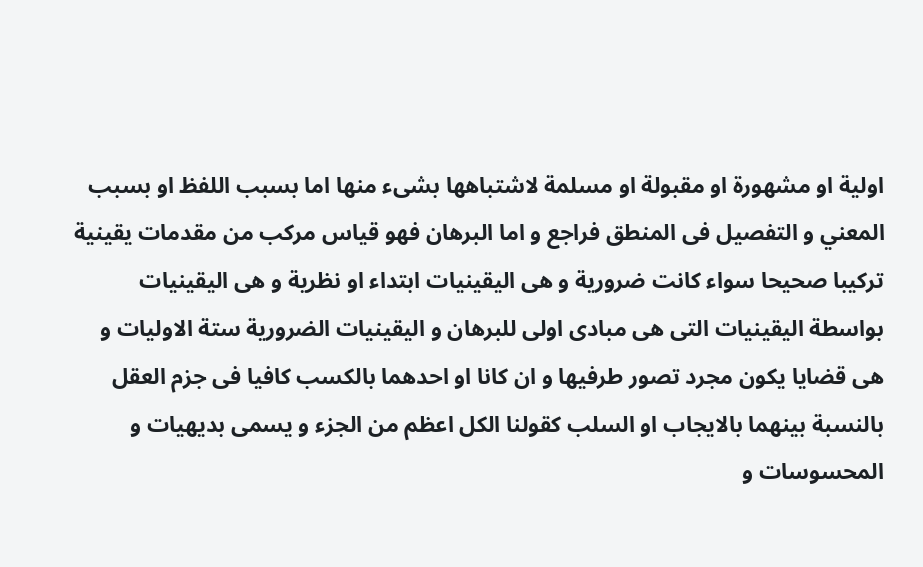اولية او مشهورة او مقبولة او مسلمة لاشتباهها بشىء منها اما بسبب اللفظ او بسبب المعني و التفصيل فى المنطق فراجع و اما البرهان فهو قياس مركب من مقدمات يقينية تركيبا صحيحا سواء كانت ضرورية و هى اليقينيات ابتداء او نظرية و هى اليقينيات بواسطة اليقينيات التى هى مبادى اولى للبرهان و اليقينيات الضرورية ستة الاوليات و هى قضايا يكون مجرد تصور طرفيها و ان كانا او احدهما بالكسب كافيا فى جزم العقل بالنسبة بينهما بالايجاب او السلب كقولنا الكل اعظم من الجزء و يسمى بديهيات و المحسوسات و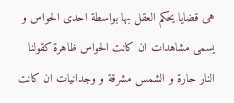هى قضايا يحكم العقل بها بواسطة احدى الحواس و يسمى مشاهدات ان كانت الحواس ظاهرة كقولنا النار حارة و الشمس مشرقة و وجدانيات ان كانت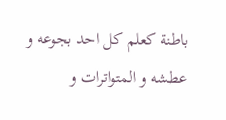باطنة كعلم كل احد بجوعه و عطشه و المتواترات و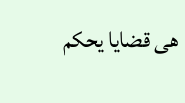هى قضايا يحكم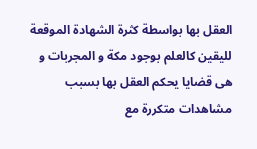العقل بها بواسطة كثرة الشهادة الموقعة لليقين كالعلم بوجود مكة و المجربات و هى قضايا يحكم العقل بها بسبب مشاهدات متكررة مع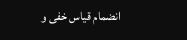انضمام قياس خفى و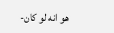هو انه لو كان-